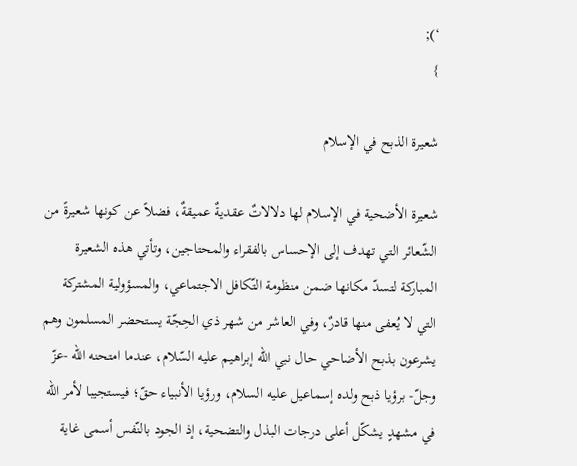‘);
}

شعيرة الذبح في الإسلام

شعيرة الأضحية في الإسلام لها دلالاتٌ عقديةٌ عميقةٌ، فضلاً عن كونها شعيرةً من الشّعائر التي تهدف إلى الإحساس بالفقراء والمحتاجين، وتأتي هذه الشعيرة المباركة لتسدّ مكانها ضمن منظومة التّكافل الاجتماعي، والمسؤولية المشتركة التي لا يُعفى منها قادرٌ، وفي العاشر من شهر ذي الحِجّة يستحضر المسلمون وهم يشرعون بذبح الأضاحي حال نبي الله إبراهيم عليه السّلام، عندما امتحنه الله -عزّ وجلّ- برؤيا ذبح ولده إسماعيل عليه السلام، ورؤيا الأنبياء حقّ؛ فيستجيبا لأمر الله في مشهدٍ يشكّل أعلى درجات البذل والتضحية، إذ الجود بالنّفس أسمى غاية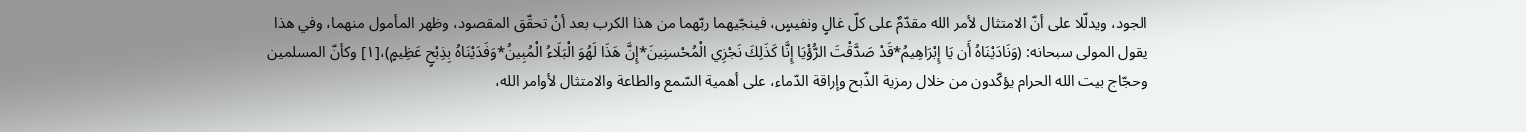الجود، ويدلّلا على أنّ الامتثال لأمر الله مقدّمٌ على كلّ غالٍ ونفيسٍ، فينجّيهما ربّهما من هذا الكرب بعد أنْ تحقّق المقصود، وظهر المأمول منهما، وفي هذا يقول المولى سبحانه: (وَنَادَيْنَاهُ أَن يَا إِبْرَاهِيمُ*قَدْ صَدَّقْتَ الرُّؤْيَا إِنَّا كَذَلِكَ نَجْزِي الْمُحْسنِينَ*إِنَّ هَذَا لَهُوَ الْبَلَاءُ الْمُبِينُ*وَفَدَيْنَاهُ بِذِبْحٍ عَظِيمٍ)،[١] وكأنّ المسلمين وحجّاج بيت الله الحرام يؤكّدون من خلال رمزية الذّبح وإراقة الدّماء، على أهمية السّمع والطاعة والامتثال لأوامر الله،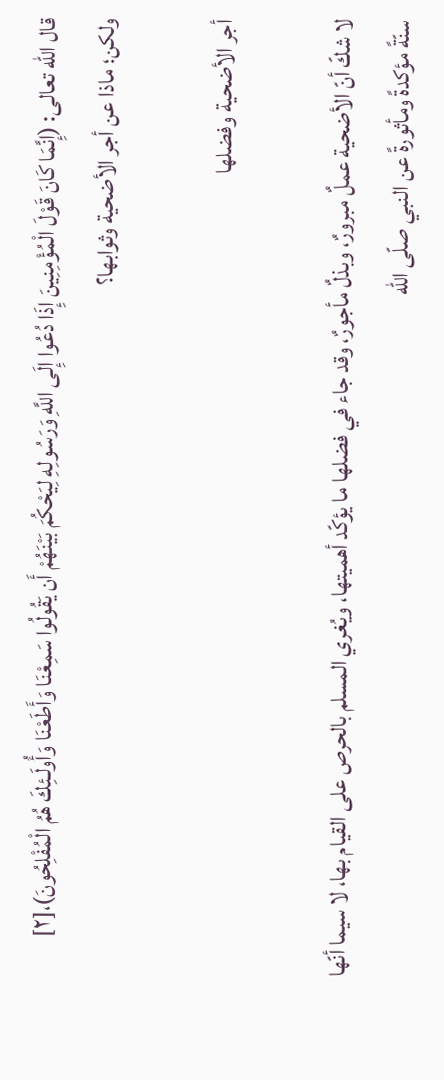قال الله تعالى: (إِنَّمَا كَانَ قَوْلَ الْمُؤْمِنِينَ إِذَا دُعُوا إِلَى اللَّهِ وَرَسُولِهِ لِيَحْكُمَ بَيْنَهُمْ أَن يَقُولُوا سَمِعْنَا وَأَطَعْنَا وَأُولَـئِكَ هُمُ الْمُفْلِحُونَ)،[٢] ولكن؛ ماذا عن أجر الأضحية وثوابها؟

أجر الأضحية وفضلها

لا شكّ أنّ الأضحية عملٌ مبرورٌ، وبذلٌ مأجورٌ، وقد جاء في فضلها ما يؤكّد أهميتها، ويُغري المسلم بالحرص على القيام بها، لا سيما أنّها سنّةً مؤكدةً ومأثورةً عن النبي صلّى الله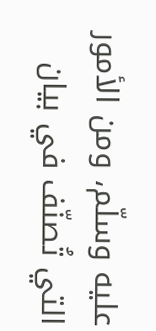عليه وسلّم، ومن الأمور التي تُصنّف في بيان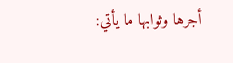أجرها وثوابها ما يأتي: